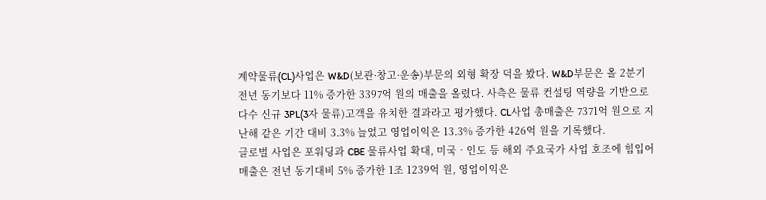계약물류(CL)사업은 W&D(보관·창고·운송)부문의 외형 확장 덕을 봤다. W&D부문은 올 2분기 전년 동기보다 11% 증가한 3397억 원의 매출을 올렸다. 사측은 물류 컨설팅 역량을 기반으로 다수 신규 3PL(3자 물류)고객을 유치한 결과라고 평가했다. CL사업 총매출은 7371억 원으로 지난해 같은 기간 대비 3.3% 늘었고 영업이익은 13.3% 증가한 426억 원을 기록했다.
글로벌 사업은 포워딩과 CBE 물류사업 확대, 미국‧인도 등 해외 주요국가 사업 호조에 힘입어 매출은 전년 동기대비 5% 증가한 1조 1239억 원, 영업이익은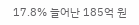17.8% 늘어난 185억 원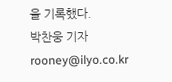을 기록했다.
박찬웅 기자 rooney@ilyo.co.kr